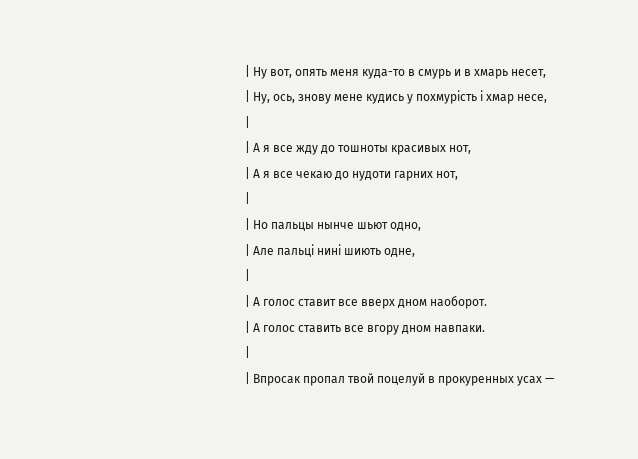| Ну вот, опять меня куда-то в смурь и в хмарь несет,
| Ну, ось, знову мене кудись у похмурість і хмар несе,
|
| А я все жду до тошноты красивых нот,
| А я все чекаю до нудоти гарних нот,
|
| Но пальцы нынче шьют одно,
| Але пальці нині шиють одне,
|
| А голос ставит все вверх дном наоборот.
| А голос ставить все вгору дном навпаки.
|
| Впросак пропал твой поцелуй в прокуренных усах —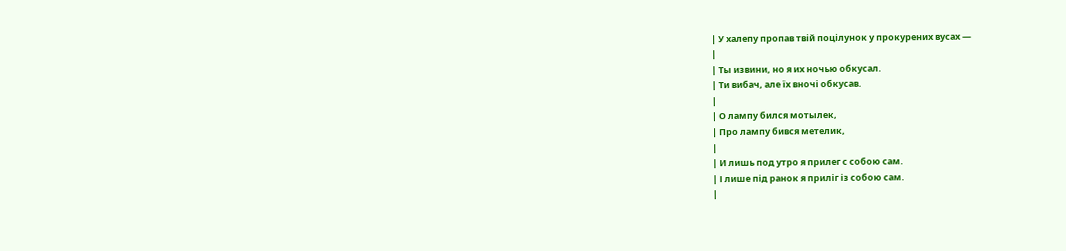| У халепу пропав твій поцілунок у прокурених вусах —
|
| Ты извини, но я их ночью обкусал.
| Ти вибач, але їх вночі обкусав.
|
| О лампу бился мотылек,
| Про лампу бився метелик,
|
| И лишь под утро я прилег с собою сам.
| І лише під ранок я приліг із собою сам.
|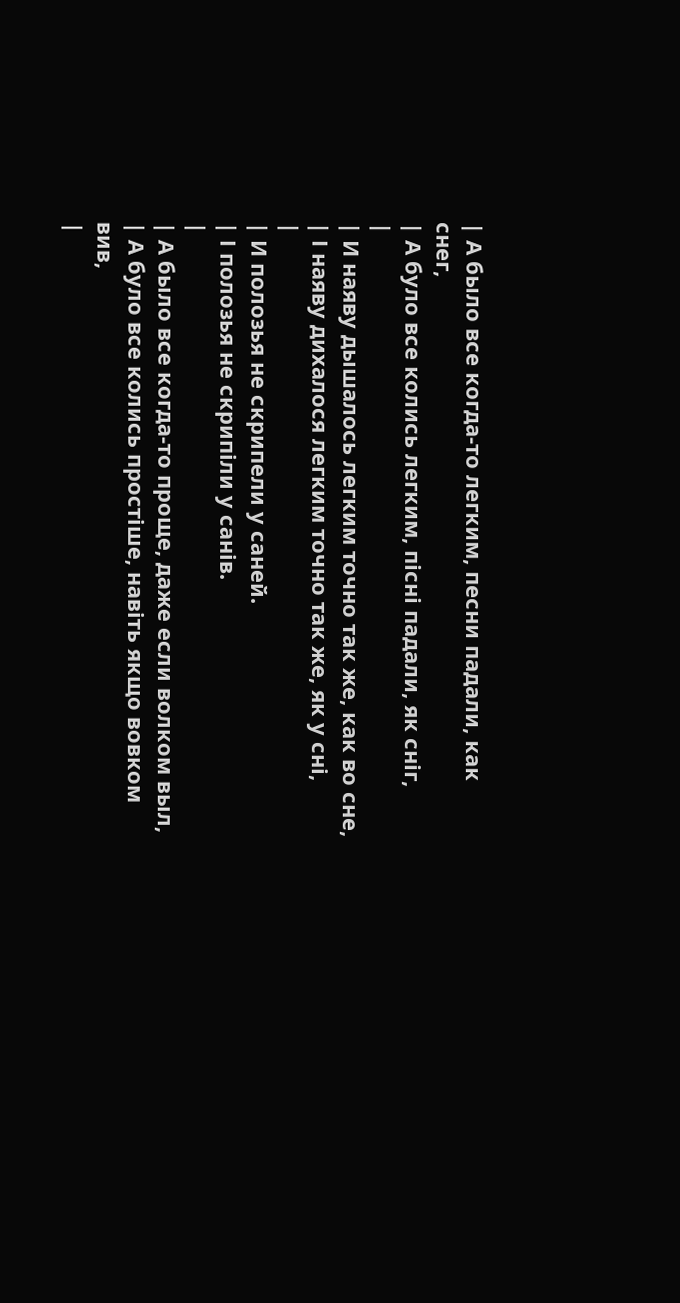| А было все когда-то легким, песни падали, как снег,
| А було все колись легким, пісні падали, як сніг,
|
| И наяву дышалось легким точно так же, как во сне,
| І наяву дихалося легким точно так же, як у сні,
|
| И полозья не скрипели у саней.
| І полозья не скрипіли у санів.
|
| А было все когда-то проще, даже если волком выл,
| А було все колись простіше, навіть якщо вовком вив,
|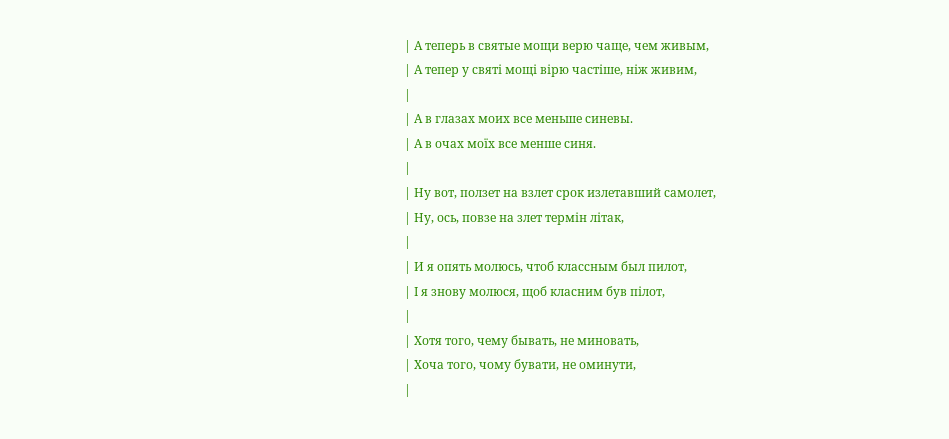| А теперь в святые мощи верю чаще, чем живым,
| А тепер у святі мощі вірю частіше, ніж живим,
|
| А в глазах моих все меньше синевы.
| А в очах моїх все менше синя.
|
| Ну вот, ползет на взлет срок излетавший самолет,
| Ну, ось, повзе на злет термін літак,
|
| И я опять молюсь, чтоб классным был пилот,
| І я знову молюся, щоб класним був пілот,
|
| Хотя того, чему бывать, не миновать,
| Хоча того, чому бувати, не оминути,
|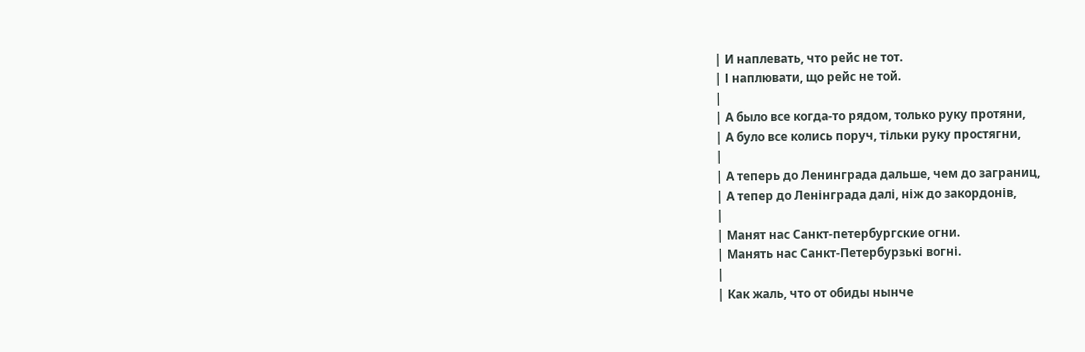| И наплевать, что рейс не тот.
| І наплювати, що рейс не той.
|
| А было все когда-то рядом, только руку протяни,
| А було все колись поруч, тільки руку простягни,
|
| А теперь до Ленинграда дальше, чем до заграниц,
| А тепер до Ленінграда далі, ніж до закордонів,
|
| Манят нас Санкт-петербургские огни.
| Манять нас Санкт-Петербурзькі вогні.
|
| Как жаль, что от обиды нынче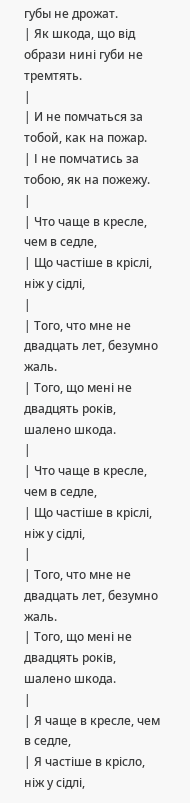губы не дрожат.
| Як шкода, що від образи нині губи не тремтять.
|
| И не помчаться за тобой, как на пожар.
| І не помчатись за тобою, як на пожежу.
|
| Что чаще в кресле, чем в седле,
| Що частіше в кріслі, ніж у сідлі,
|
| Того, что мне не двадцать лет, безумно жаль.
| Того, що мені не двадцять років, шалено шкода.
|
| Что чаще в кресле, чем в седле,
| Що частіше в кріслі, ніж у сідлі,
|
| Того, что мне не двадцать лет, безумно жаль.
| Того, що мені не двадцять років, шалено шкода.
|
| Я чаще в кресле, чем в седле,
| Я частіше в крісло, ніж у сідлі,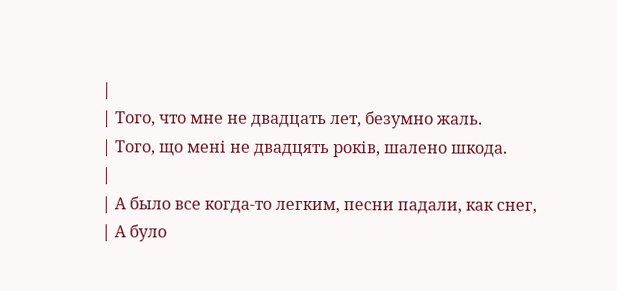|
| Того, что мне не двадцать лет, безумно жаль.
| Того, що мені не двадцять років, шалено шкода.
|
| А было все когда-то легким, песни падали, как снег,
| А було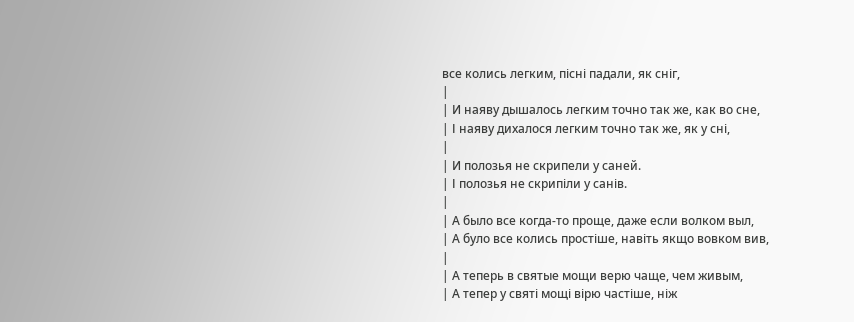все колись легким, пісні падали, як сніг,
|
| И наяву дышалось легким точно так же, как во сне,
| І наяву дихалося легким точно так же, як у сні,
|
| И полозья не скрипели у саней.
| І полозья не скрипіли у санів.
|
| А было все когда-то проще, даже если волком выл,
| А було все колись простіше, навіть якщо вовком вив,
|
| А теперь в святые мощи верю чаще, чем живым,
| А тепер у святі мощі вірю частіше, ніж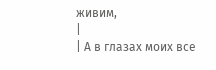живим,
|
| А в глазах моих все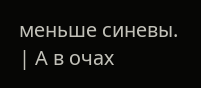меньше синевы. | А в очах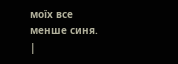моїх все менше синя. |